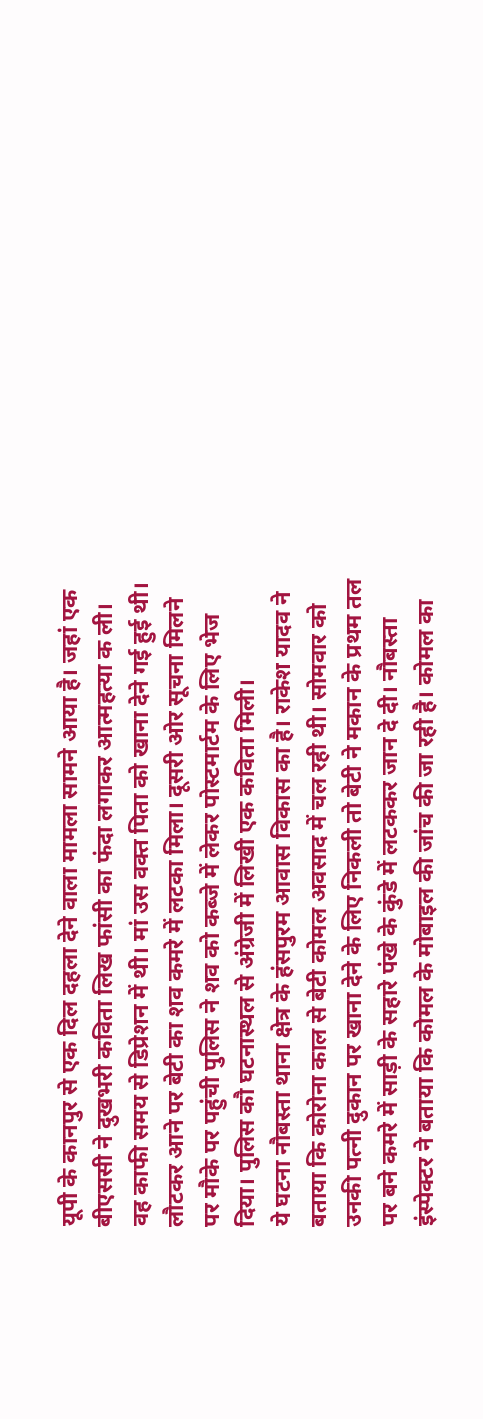यूपी के कानपुर से एक दिल दहला देने वाला मामला सामने आया है। जहां एक बीएससी ने दुखभरी कविता लिख फांसी का फंदा लगाकर आत्महत्या क ली। वह काफी समय से डिप्रेशन में थी। मां उस वक्त पिता को खाना देने गई हुई थी। लौटकर आने पर बेटी का शव कमरे में लटका मिला। दूसरी ओर सूचना मिलने पर मौके पर पहुंची पुलिस ने शव को कब्जे में लेकर पोस्टमार्टम के लिए भेज दिया। पुलिस कौ घटनास्थल से अंग्रेजी में लिखी एक कविता मिली।
ये घटना नौबस्ता थाना क्षेत्र के हंसपुरम आवास विकास का है। राकेश यादव ने बताया कि कोरोना काल से बेटी कोमल अवसाद में चल रही थी। सोमवार को उनकी पत्नी दुकान पर खाना देने के लिए निकली तो बेटी ने मकान के प्रथम तल पर बने कमरे में साड़ी के सहारे पंखे के कुंडे में लटककर जान दे दी। नौबस्ता इंस्पेक्टर ने बताया कि कोमल के मोबाइल की जांच की जा रही है। कोमल का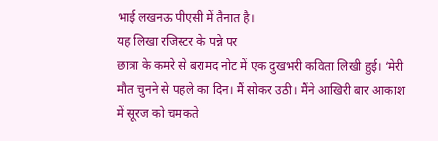भाई लखनऊ पीएसी में तैनात है।
यह लिखा रजिस्टर के पन्ने पर
छात्रा के कमरे से बरामद नोट में एक दुखभरी कविता लिखी हुई। ‘मेरी मौत चुनने से पहले का दिन। मैं सोकर उठी। मैंने आखिरी बार आकाश में सूरज को चमकते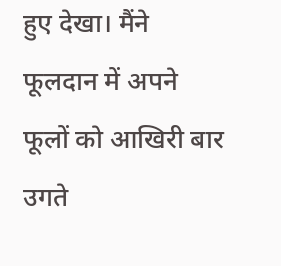हुए देखा। मैंने फूलदान में अपने फूलों को आखिरी बार उगते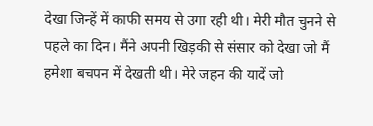देखा जिन्हें में काफी समय से उगा रही थी। मेरी मौत चुनने से पहले का दिन। मैंने अपनी खिड़की से संसार को देखा जो मैं हमेशा बचपन में देखती थी। मेरे जहन की यादें जो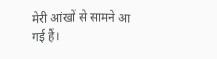मेरी आंखों से सामने आ गई हैं।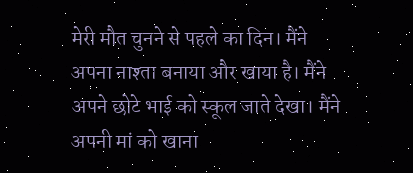मेरी मौत चुनने से पहले का दिन। मैंने अपना नाश्ता बनाया और खाया है। मैंने अपने छोटे भाई को स्कूल जाते देखा। मैंने अपनी मां को खाना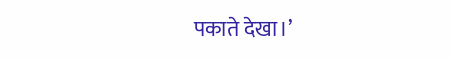पकाते देखा।’